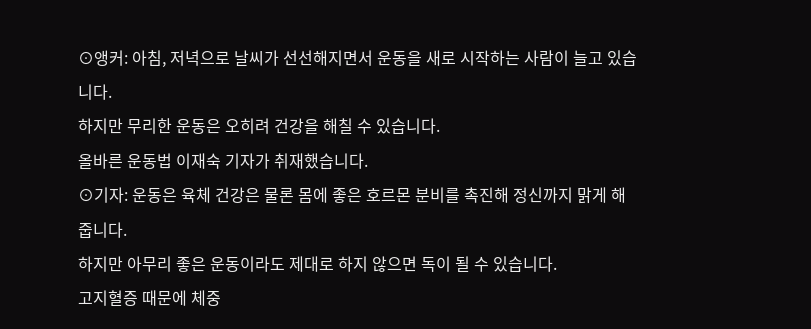⊙앵커: 아침, 저녁으로 날씨가 선선해지면서 운동을 새로 시작하는 사람이 늘고 있습니다.
하지만 무리한 운동은 오히려 건강을 해칠 수 있습니다.
올바른 운동법 이재숙 기자가 취재했습니다.
⊙기자: 운동은 육체 건강은 물론 몸에 좋은 호르몬 분비를 촉진해 정신까지 맑게 해 줍니다.
하지만 아무리 좋은 운동이라도 제대로 하지 않으면 독이 될 수 있습니다.
고지혈증 때문에 체중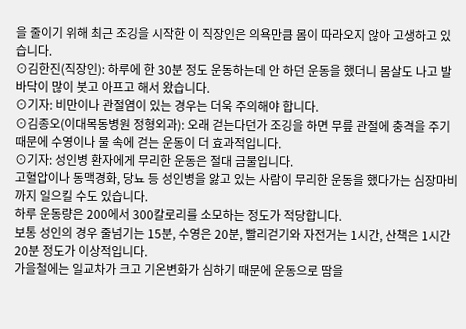을 줄이기 위해 최근 조깅을 시작한 이 직장인은 의욕만큼 몸이 따라오지 않아 고생하고 있습니다.
⊙김한진(직장인): 하루에 한 30분 정도 운동하는데 안 하던 운동을 했더니 몸살도 나고 발바닥이 많이 붓고 아프고 해서 왔습니다.
⊙기자: 비만이나 관절염이 있는 경우는 더욱 주의해야 합니다.
⊙김종오(이대목동병원 정형외과): 오래 걷는다던가 조깅을 하면 무릎 관절에 충격을 주기 때문에 수영이나 물 속에 걷는 운동이 더 효과적입니다.
⊙기자: 성인병 환자에게 무리한 운동은 절대 금물입니다.
고혈압이나 동맥경화, 당뇨 등 성인병을 앓고 있는 사람이 무리한 운동을 했다가는 심장마비까지 일으킬 수도 있습니다.
하루 운동량은 200에서 300칼로리를 소모하는 정도가 적당합니다.
보통 성인의 경우 줄넘기는 15분, 수영은 20분, 빨리걷기와 자전거는 1시간, 산책은 1시간 20분 정도가 이상적입니다.
가을철에는 일교차가 크고 기온변화가 심하기 때문에 운동으로 땀을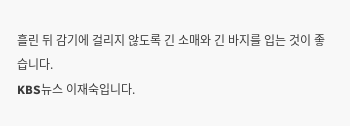흘린 뒤 감기에 걸리지 않도록 긴 소매와 긴 바지를 입는 것이 좋습니다.
KBS뉴스 이재숙입니다.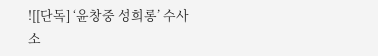![[단독] ‘윤창중 성희롱’ 수사 소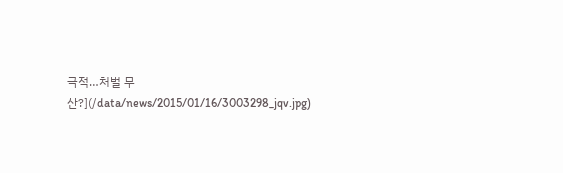극적…처벌 무산?](/data/news/2015/01/16/3003298_jqv.jpg)